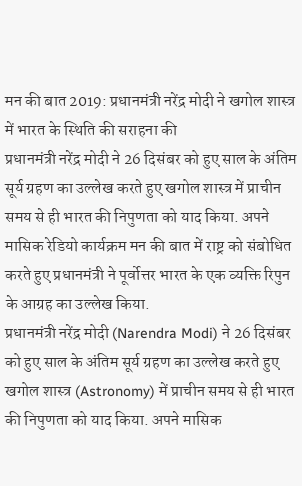मन की बात 2019: प्रधानमंत्री नरेंद्र मोदी ने खगोल शास्त्र में भारत के स्थिति की सराहना की
प्रधानमंत्री नरेंद्र मोदी ने 26 दिसंबर को हुए साल के अंतिम सूर्य ग्रहण का उल्लेख करते हुए खगोल शास्त्र में प्राचीन समय से ही भारत की निपुणता को याद किया. अपने मासिक रेडियो कार्यक्रम मन की बात में राष्ट्र को संबोधित करते हुए प्रधानमंत्री ने पूर्वोत्तर भारत के एक व्यक्ति रिपुन के आग्रह का उल्लेख किया.
प्रधानमंत्री नरेंद्र मोदी (Narendra Modi) ने 26 दिसंबर को हुए साल के अंतिम सूर्य ग्रहण का उल्लेख करते हुए खगोल शास्त्र (Astronomy) में प्राचीन समय से ही भारत की निपुणता को याद किया. अपने मासिक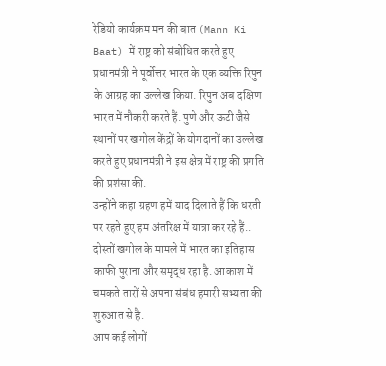रेडियो कार्यक्रम मन की बात (Mann Ki Baat) में राष्ट्र को संबोधित करते हुए प्रधानमंत्री ने पूर्वोत्तर भारत के एक व्यक्ति रिपुन के आग्रह का उल्लेख किया. रिपुन अब दक्षिण भारत में नौकरी करते हैं. पुणे और ऊटी जैसे स्थानों पर खगोल केंद्रों के योगदानों का उल्लेख करते हुए प्रधानमंत्री ने इस क्षेत्र में राष्ट्र की प्रगति की प्रशंसा की.
उन्होंने कहा ग्रहण हमें याद दिलाते हैं कि धरती पर रहते हुए हम अंतरिक्ष में यात्रा कर रहे हैं.. दोस्तों खगोल के मामले में भारत का इतिहास काफी पुराना और समृद्ध रहा है. आकाश में चमकते तारों से अपना संबंध हमारी सभ्यता की शुरुआत से है.
आप कई लोगों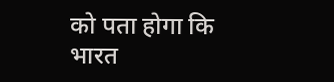को पता होगा कि भारत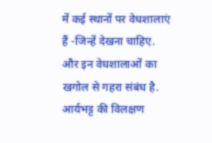में कई स्थानों पर वेधशालाएं हैं -जिन्हें देखना चाहिए. और इन वेधशालाओं का खगोल से गहरा संबंध है. आर्यभट्ट की विलक्षण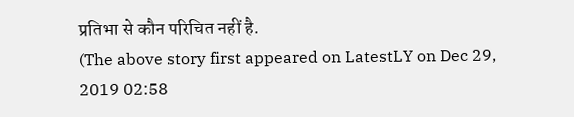प्रतिभा से कौन परिचित नहीं है.
(The above story first appeared on LatestLY on Dec 29, 2019 02:58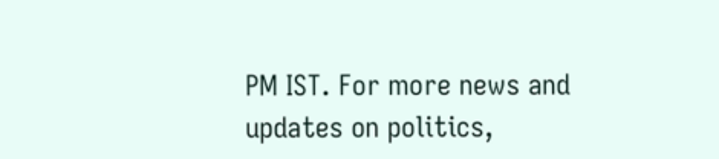PM IST. For more news and updates on politics,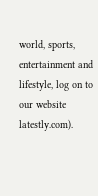world, sports, entertainment and lifestyle, log on to our website latestly.com).